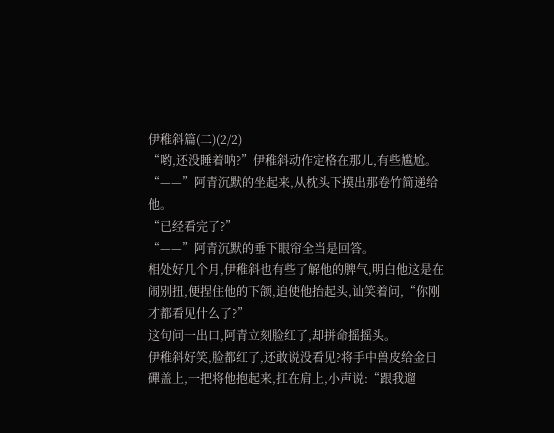伊稚斜篇(二)(2/2)
“哟,还没睡着呐?”伊稚斜动作定格在那儿,有些尴尬。
“——”阿青沉默的坐起来,从枕头下摸出那卷竹简递给他。
“已经看完了?”
“——”阿青沉默的垂下眼帘全当是回答。
相处好几个月,伊稚斜也有些了解他的脾气,明白他这是在闹别扭,便捏住他的下颌,迫使他抬起头,讪笑着问,“你刚才都看见什么了?”
这句问一出口,阿青立刻脸红了,却拼命摇摇头。
伊稚斜好笑,脸都红了,还敢说没看见?将手中兽皮给金日磾盖上,一把将他抱起来,扛在肩上,小声说:“跟我遛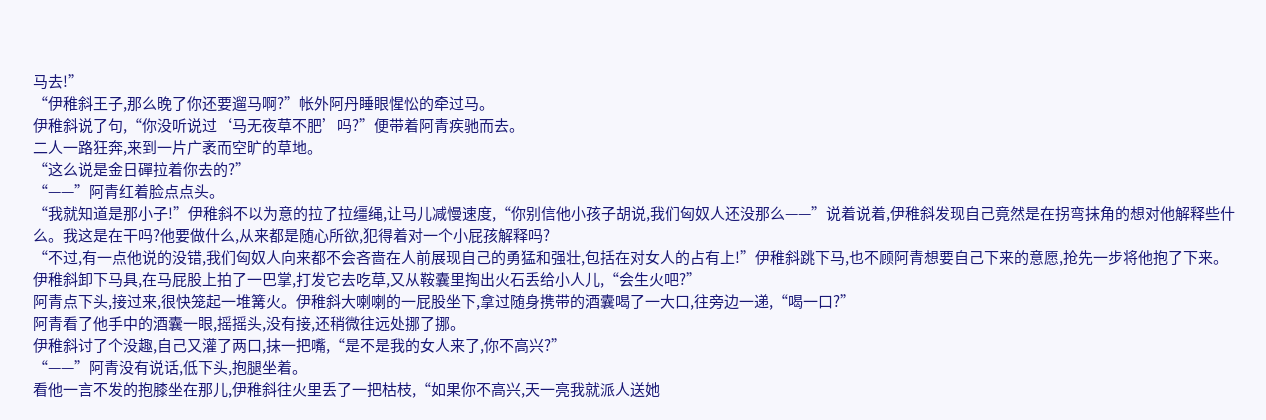马去!”
“伊稚斜王子,那么晚了你还要遛马啊?”帐外阿丹睡眼惺忪的牵过马。
伊稚斜说了句,“你没听说过‘马无夜草不肥’吗?”便带着阿青疾驰而去。
二人一路狂奔,来到一片广袤而空旷的草地。
“这么说是金日磾拉着你去的?”
“——”阿青红着脸点点头。
“我就知道是那小子!”伊稚斜不以为意的拉了拉缰绳,让马儿减慢速度,“你别信他小孩子胡说,我们匈奴人还没那么——”说着说着,伊稚斜发现自己竟然是在拐弯抹角的想对他解释些什么。我这是在干吗?他要做什么,从来都是随心所欲,犯得着对一个小屁孩解释吗?
“不过,有一点他说的没错,我们匈奴人向来都不会吝啬在人前展现自己的勇猛和强壮,包括在对女人的占有上!”伊稚斜跳下马,也不顾阿青想要自己下来的意愿,抢先一步将他抱了下来。
伊稚斜卸下马具,在马屁股上拍了一巴掌,打发它去吃草,又从鞍囊里掏出火石丢给小人儿,“会生火吧?”
阿青点下头,接过来,很快笼起一堆篝火。伊稚斜大喇喇的一屁股坐下,拿过随身携带的酒囊喝了一大口,往旁边一递,“喝一口?”
阿青看了他手中的酒囊一眼,摇摇头,没有接,还稍微往远处挪了挪。
伊稚斜讨了个没趣,自己又灌了两口,抹一把嘴,“是不是我的女人来了,你不高兴?”
“——”阿青没有说话,低下头,抱腿坐着。
看他一言不发的抱膝坐在那儿,伊稚斜往火里丢了一把枯枝,“如果你不高兴,天一亮我就派人送她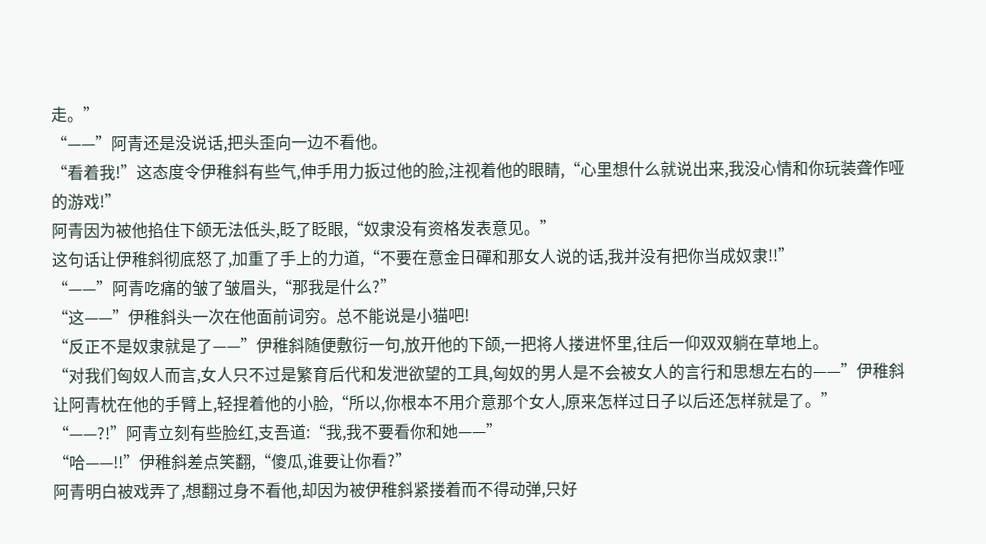走。”
“——”阿青还是没说话,把头歪向一边不看他。
“看着我!”这态度令伊稚斜有些气,伸手用力扳过他的脸,注视着他的眼睛,“心里想什么就说出来,我没心情和你玩装聋作哑的游戏!”
阿青因为被他掐住下颌无法低头,眨了眨眼,“奴隶没有资格发表意见。”
这句话让伊稚斜彻底怒了,加重了手上的力道,“不要在意金日磾和那女人说的话,我并没有把你当成奴隶!!”
“——”阿青吃痛的皱了皱眉头,“那我是什么?”
“这——”伊稚斜头一次在他面前词穷。总不能说是小猫吧!
“反正不是奴隶就是了——”伊稚斜随便敷衍一句,放开他的下颌,一把将人搂进怀里,往后一仰双双躺在草地上。
“对我们匈奴人而言,女人只不过是繁育后代和发泄欲望的工具,匈奴的男人是不会被女人的言行和思想左右的——”伊稚斜让阿青枕在他的手臂上,轻捏着他的小脸,“所以,你根本不用介意那个女人,原来怎样过日子以后还怎样就是了。”
“——?!”阿青立刻有些脸红,支吾道:“我,我不要看你和她——”
“哈——!!”伊稚斜差点笑翻,“傻瓜,谁要让你看?”
阿青明白被戏弄了,想翻过身不看他,却因为被伊稚斜紧搂着而不得动弹,只好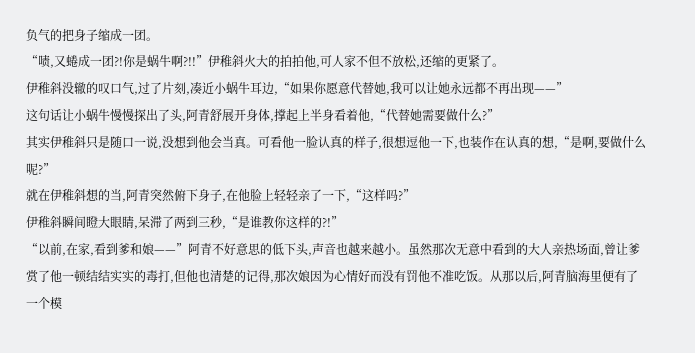负气的把身子缩成一团。
“啧,又蜷成一团?!你是蜗牛啊?!!”伊稚斜火大的拍拍他,可人家不但不放松,还缩的更紧了。
伊稚斜没辙的叹口气,过了片刻,凑近小蜗牛耳边,“如果你愿意代替她,我可以让她永远都不再出现——”
这句话让小蜗牛慢慢探出了头,阿青舒展开身体,撑起上半身看着他,“代替她需要做什么?”
其实伊稚斜只是随口一说,没想到他会当真。可看他一脸认真的样子,很想逗他一下,也装作在认真的想,“是啊,要做什么呢?”
就在伊稚斜想的当,阿青突然俯下身子,在他脸上轻轻亲了一下,“这样吗?”
伊稚斜瞬间瞪大眼睛,呆滞了两到三秒,“是谁教你这样的?!”
“以前,在家,看到爹和娘——”阿青不好意思的低下头,声音也越来越小。虽然那次无意中看到的大人亲热场面,曾让爹赏了他一顿结结实实的毒打,但他也清楚的记得,那次娘因为心情好而没有罚他不准吃饭。从那以后,阿青脑海里便有了一个模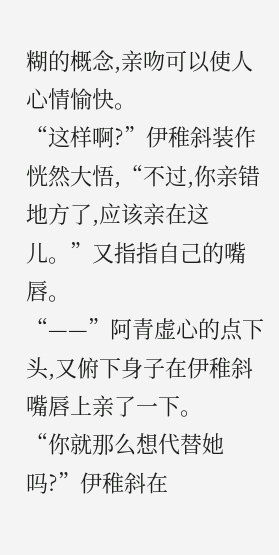糊的概念,亲吻可以使人心情愉快。
“这样啊?”伊稚斜装作恍然大悟,“不过,你亲错地方了,应该亲在这儿。”又指指自己的嘴唇。
“——”阿青虚心的点下头,又俯下身子在伊稚斜嘴唇上亲了一下。
“你就那么想代替她吗?”伊稚斜在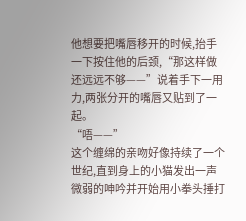他想要把嘴唇移开的时候,抬手一下按住他的后颈,“那这样做还远远不够——”说着手下一用力,两张分开的嘴唇又贴到了一起。
“唔——”
这个缠绵的亲吻好像持续了一个世纪,直到身上的小猫发出一声微弱的呻吟并开始用小拳头捶打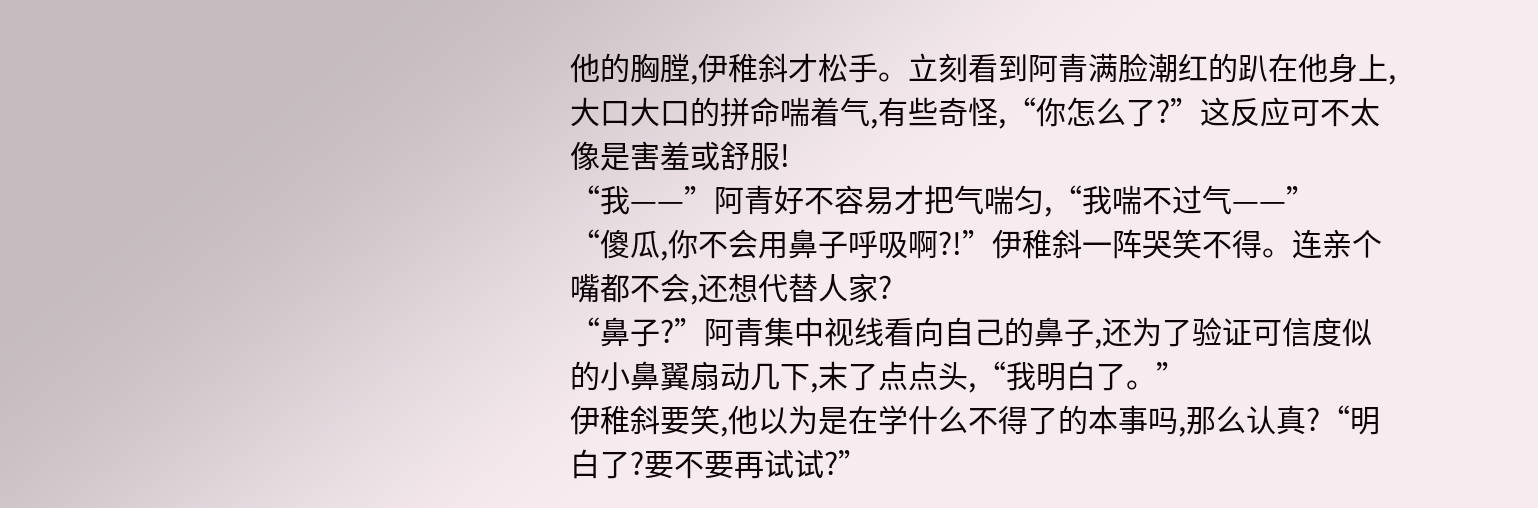他的胸膛,伊稚斜才松手。立刻看到阿青满脸潮红的趴在他身上,大口大口的拼命喘着气,有些奇怪,“你怎么了?”这反应可不太像是害羞或舒服!
“我——”阿青好不容易才把气喘匀,“我喘不过气——”
“傻瓜,你不会用鼻子呼吸啊?!”伊稚斜一阵哭笑不得。连亲个嘴都不会,还想代替人家?
“鼻子?”阿青集中视线看向自己的鼻子,还为了验证可信度似的小鼻翼扇动几下,末了点点头,“我明白了。”
伊稚斜要笑,他以为是在学什么不得了的本事吗,那么认真?“明白了?要不要再试试?”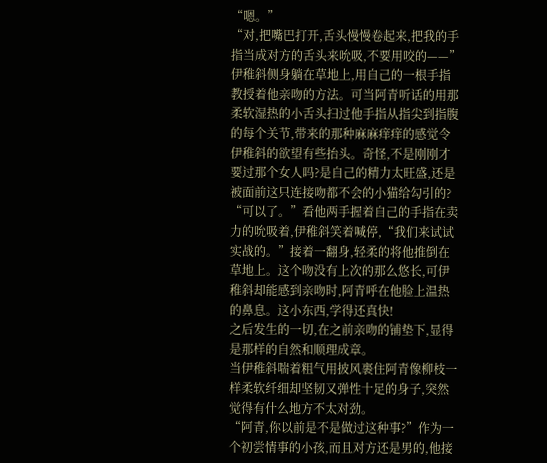“嗯。”
“对,把嘴巴打开,舌头慢慢卷起来,把我的手指当成对方的舌头来吮吸,不要用咬的——”伊稚斜侧身躺在草地上,用自己的一根手指教授着他亲吻的方法。可当阿青听话的用那柔软湿热的小舌头扫过他手指从指尖到指腹的每个关节,带来的那种麻麻痒痒的感觉令伊稚斜的欲望有些抬头。奇怪,不是刚刚才要过那个女人吗?是自己的精力太旺盛,还是被面前这只连接吻都不会的小猫给勾引的?
“可以了。”看他两手握着自己的手指在卖力的吮吸着,伊稚斜笑着喊停,“我们来试试实战的。”接着一翻身,轻柔的将他推倒在草地上。这个吻没有上次的那么悠长,可伊稚斜却能感到亲吻时,阿青呼在他脸上温热的鼻息。这小东西,学得还真快!
之后发生的一切,在之前亲吻的铺垫下,显得是那样的自然和顺理成章。
当伊稚斜喘着粗气用披风裹住阿青像柳枝一样柔软纤细却坚韧又弹性十足的身子,突然觉得有什么地方不太对劲。
“阿青,你以前是不是做过这种事?”作为一个初尝情事的小孩,而且对方还是男的,他接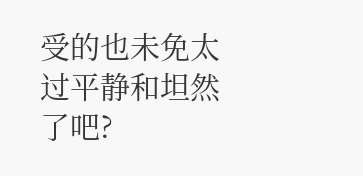受的也未免太过平静和坦然了吧?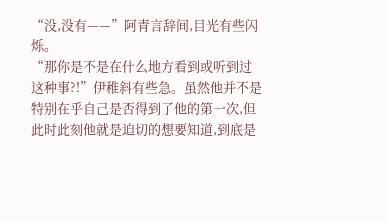“没,没有——”阿青言辞间,目光有些闪烁。
“那你是不是在什么地方看到或听到过这种事?!”伊稚斜有些急。虽然他并不是特别在乎自己是否得到了他的第一次,但此时此刻他就是迫切的想要知道,到底是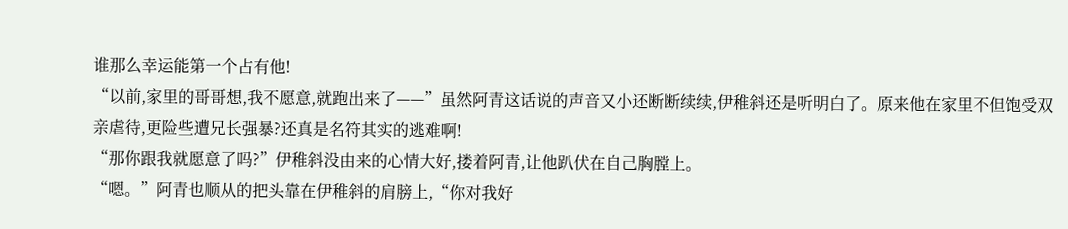谁那么幸运能第一个占有他!
“以前,家里的哥哥想,我不愿意,就跑出来了——”虽然阿青这话说的声音又小还断断续续,伊稚斜还是听明白了。原来他在家里不但饱受双亲虐待,更险些遭兄长强暴?还真是名符其实的逃难啊!
“那你跟我就愿意了吗?”伊稚斜没由来的心情大好,搂着阿青,让他趴伏在自己胸膛上。
“嗯。”阿青也顺从的把头靠在伊稚斜的肩膀上,“你对我好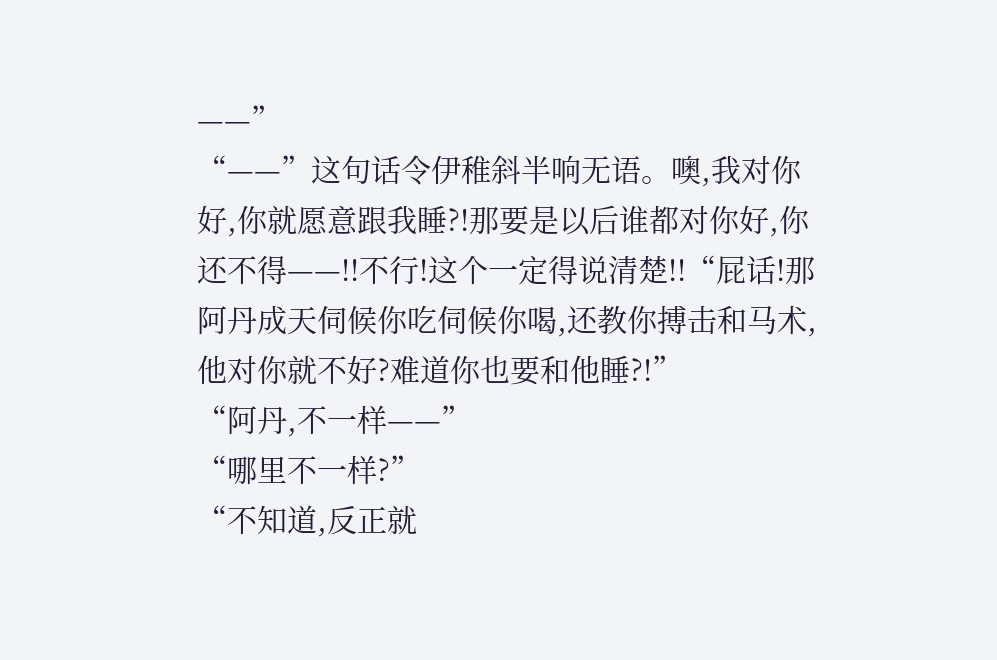——”
“——”这句话令伊稚斜半响无语。噢,我对你好,你就愿意跟我睡?!那要是以后谁都对你好,你还不得——!!不行!这个一定得说清楚!!“屁话!那阿丹成天伺候你吃伺候你喝,还教你搏击和马术,他对你就不好?难道你也要和他睡?!”
“阿丹,不一样——”
“哪里不一样?”
“不知道,反正就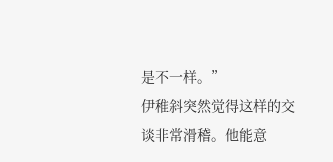是不一样。”
伊稚斜突然觉得这样的交谈非常滑稽。他能意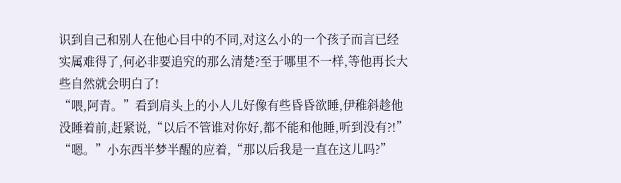识到自己和别人在他心目中的不同,对这么小的一个孩子而言已经实属难得了,何必非要追究的那么清楚?至于哪里不一样,等他再长大些自然就会明白了!
“喂,阿青。”看到肩头上的小人儿好像有些昏昏欲睡,伊稚斜趁他没睡着前,赶紧说,“以后不管谁对你好,都不能和他睡,听到没有?!”
“嗯。”小东西半梦半醒的应着,“那以后我是一直在这儿吗?”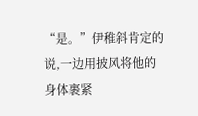“是。”伊稚斜肯定的说,一边用披风将他的身体裹紧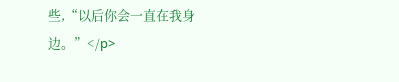些,“以后你会一直在我身边。”</p>